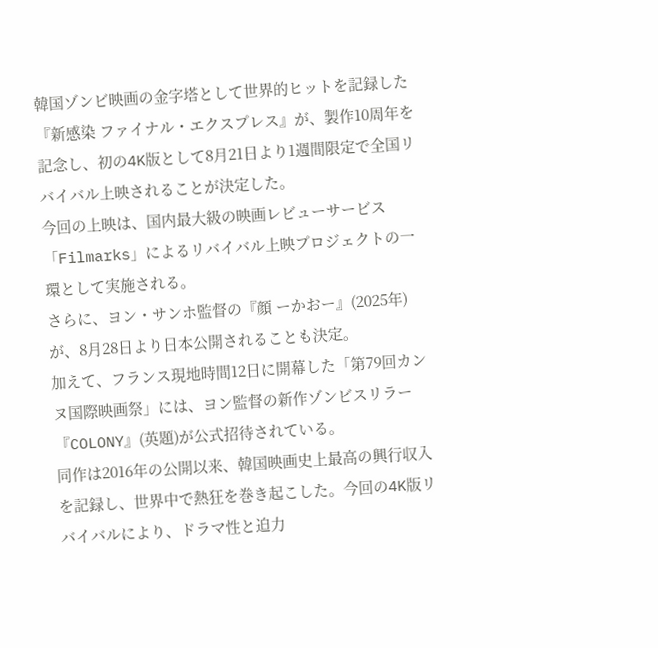韓国ゾンビ映画の金字塔として世界的ヒットを記録した『新感染 ファイナル・エクスプレス』が、製作10周年を記念し、初の4K版として8月21日より1週間限定で全国リバイバル上映されることが決定した。
今回の上映は、国内最大級の映画レビューサービス「Filmarks」によるリバイバル上映プロジェクトの一環として実施される。
さらに、ヨン・サンホ監督の『顔 ーかおー』(2025年)が、8月28日より日本公開されることも決定。
加えて、フランス現地時間12日に開幕した「第79回カンヌ国際映画祭」には、ヨン監督の新作ゾンビスリラー『COLONY』(英題)が公式招待されている。
同作は2016年の公開以来、韓国映画史上最高の興行収入を記録し、世界中で熱狂を巻き起こした。今回の4K版リバイバルにより、ドラマ性と迫力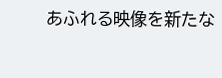あふれる映像を新たな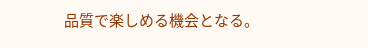品質で楽しめる機会となる。